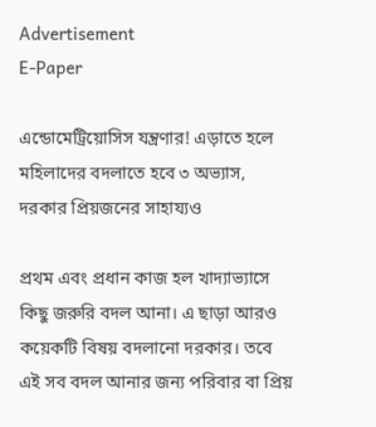Advertisement
E-Paper

এন্ডোমেট্রিয়োসিস যন্ত্রণার! এড়াতে হলে মহিলাদের বদলাতে হবে ৩ অভ্যাস, দরকার প্রিয়জনের সাহায্যও

প্রথম এবং প্রধান কাজ হল খাদ্যাভ্যাসে কিছু জরুরি বদল আনা। এ ছাড়া আরও কয়েকটি বিষয় বদলানো দরকার। তবে এই সব বদল আনার জন্য পরিবার বা প্রিয়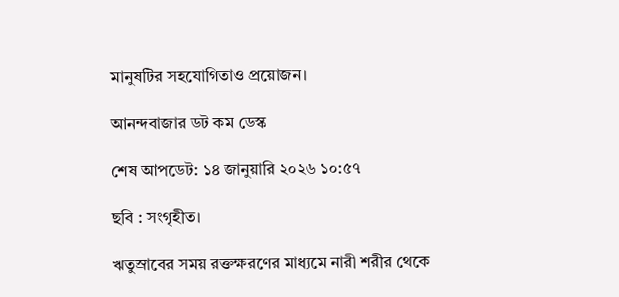মানুষটির সহযোগিতাও প্রয়োজন।

আনন্দবাজার ডট কম ডেস্ক

শেষ আপডেট: ১৪ জানুয়ারি ২০২৬ ১০:৫৭

ছবি : সংগৃহীত।

ঋতুস্রাবের সময় রক্তক্ষরণের মাধ্যমে নারী শরীর থেকে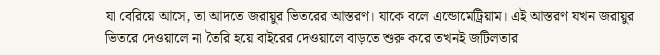যা বেরিয়ে আসে, তা আদতে জরায়ুর ভিতরের আস্তরণ। যাকে বলে এন্ডোমেট্রিয়াম। এই আস্তরণ যখন জরায়ুর ভিতরে দেওয়ালে না তৈরি হয়ে বাইরের দেওয়ালে বাড়তে শুরু করে তখনই জটিলতার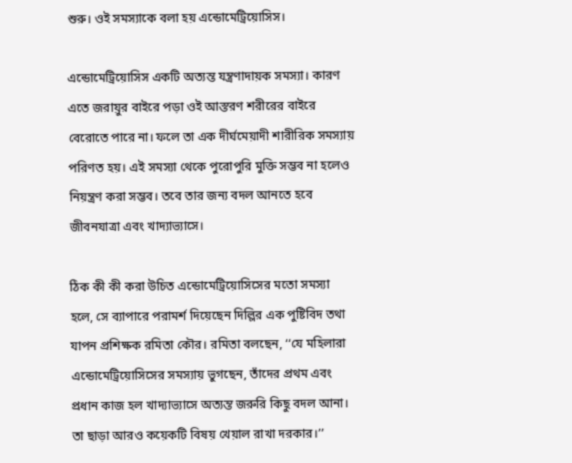শুরু। ওই সমস্যাকে বলা হয় এন্ডোমেট্রিয়োসিস।

এন্ডোমেট্রিয়োসিস একটি অত্যন্ত যন্ত্রণাদায়ক সমস্যা। কারণ এতে জরায়ুর বাইরে পড়া ওই আস্তরণ শরীরের বাইরে বেরোতে পারে না। ফলে তা এক দীর্ঘমেয়াদী শারীরিক সমস্যায় পরিণত হয়। এই সমস্যা থেকে পুরোপুরি মুক্তি সম্ভব না হলেও নিয়ন্ত্রণ করা সম্ভব। তবে তার জন্য বদল আনতে হবে জীবনযাত্রা এবং খাদ্যাভ্যাসে।

ঠিক কী কী করা উচিত এন্ডোমেট্রিয়োসিসের মতো সমস্যা হলে, সে ব্যাপারে পরামর্শ দিয়েছেন দিল্লির এক পুষ্টিবিদ তথা যাপন প্রশিক্ষক রমিতা কৌর। রমিতা বলছেন, ‘‘যে মহিলারা এন্ডোমেট্রিয়োসিসের সমস্যায় ভুগছেন, তাঁদের প্রথম এবং প্রধান কাজ হল খাদ্যাভ্যাসে অত্যন্ত জরুরি কিছু বদল আনা। তা ছাড়া আরও কয়েকটি বিষয় খেয়াল রাখা দরকার।’’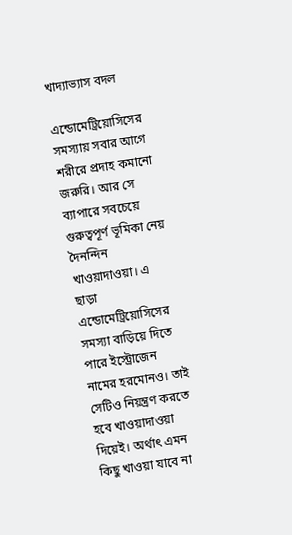খাদ্যাভ্যাস বদল

এন্ডোমেট্রিয়োসিসের সমস্যায় সবার আগে শরীরে প্রদাহ কমানো জরুরি। আর সে ব্যাপারে সবচেয়ে গুরুত্বপূর্ণ ভূমিকা নেয় দৈনন্দিন খাওয়াদাওয়া। এ ছাড়া এন্ডোমেট্রিয়োসিসের সমস্যা বাড়িয়ে দিতে পারে ইস্ট্রোজেন নামের হরমোনও। তাই সেটিও নিয়ন্ত্রণ করতে হবে খাওয়াদাওয়া দিয়েই। অর্থাৎ এমন কিছু খাওয়া যাবে না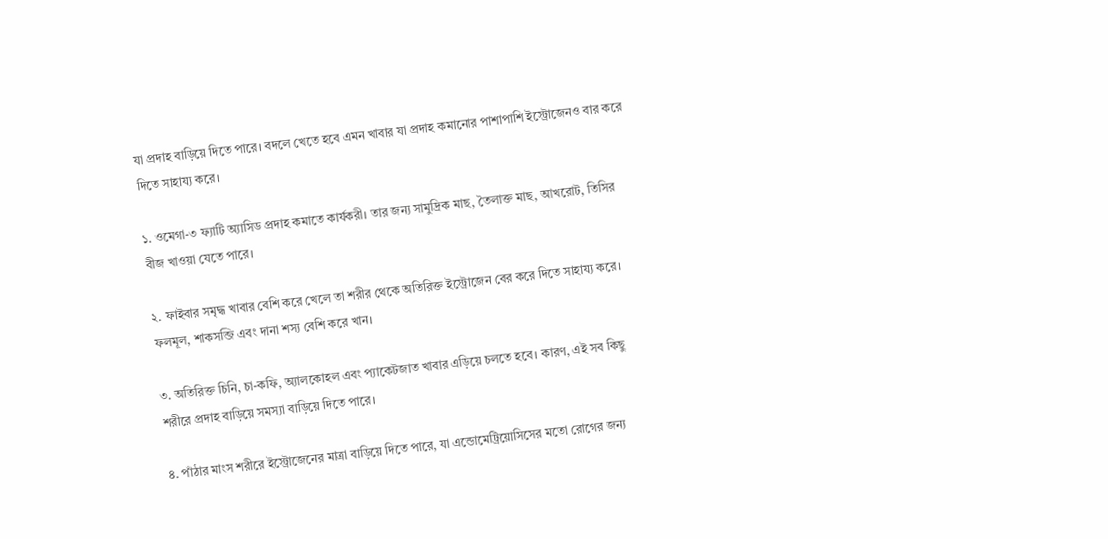যা প্রদাহ বাড়িয়ে দিতে পারে। বদলে খেতে হবে এমন খাবার যা প্রদাহ কমানোর পাশাপাশি ইস্ট্রোজেনও বার করে দিতে সাহায্য করে।

১. ওমেগা-৩ ফ্যাটি অ্যাসিড প্রদাহ কমাতে কার্যকরী। তার জন্য সামুদ্রিক মাছ, তৈলাক্ত মাছ, আখরোট, তিসির বীজ খাওয়া যেতে পারে।

২. ফাইবার সমৃদ্ধ খাবার বেশি করে খেলে তা শরীর থেকে অতিরিক্ত ইস্ট্রোজেন বের করে দিতে সাহায্য করে। ফলমূল, শাকসব্জি এবং দানা শস্য বেশি করে খান।

৩. অতিরিক্ত চিনি, চা-কফি, অ্যালকোহল এবং প্যাকেটজাত খাবার এড়িয়ে চলতে হবে। কারণ, এই সব কিছু শরীরে প্রদাহ বাড়িয়ে সমস্যা বাড়িয়ে দিতে পারে।

৪. পাঁঠার মাংস শরীরে ইস্ট্রোজেনের মাত্রা বাড়িয়ে দিতে পারে, যা এন্ডোমেট্রিয়োসিসের মতো রোগের জন্য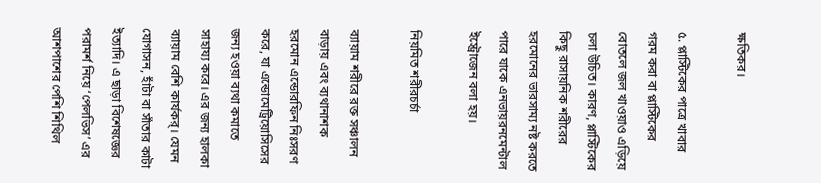ক্ষতিকর।

৫. প্লাস্টিকের পাত্রে খাবার গরম করা বা প্লাস্টিকের বোতলে জল খাওয়াও এড়িয়ে চলা উচিত। কারণ, প্লাস্টিকের কিছু রাসায়নিক শরীরের হরমোনের ভারসাম্য নষ্ট করতে পারে যাকে এনভায়রনমেন্টাল ইস্ট্রোজেন বলা হয়।

নিয়মিত শরীরচর্চা

ব্যায়াম শরীরে রক্ত সঞ্চালন বাড়ায় এবং ব্যথানাশক হরমোন এন্ডোরফিন নিঃসরণ করে, যা এন্ডোমেট্রিয়োসিসের জন্য হওয়া ব্যথা কমাতে সাহায্য করে। এর জন্য হালকা ব্যায়াম বেশি কার্যকর্। যেমন যোগাসন, হাঁটা বা সাঁতার কাটা ইত্যাদি। এ ছাড়া বিশেষজ্ঞের পরামর্শ নিয়ে ‘পেলভিস’ এর আশপাশের পেশি শিথিল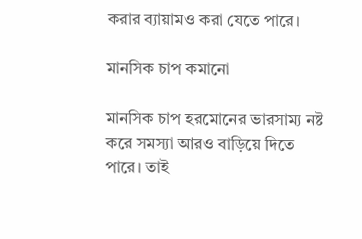করার ব্যায়ামও করা যেতে পারে।

মানসিক চাপ কমানো

মানসিক চাপ হরমোনের ভারসাম্য নষ্ট করে সমস্যা আরও বাড়িয়ে দিতে পারে। তাই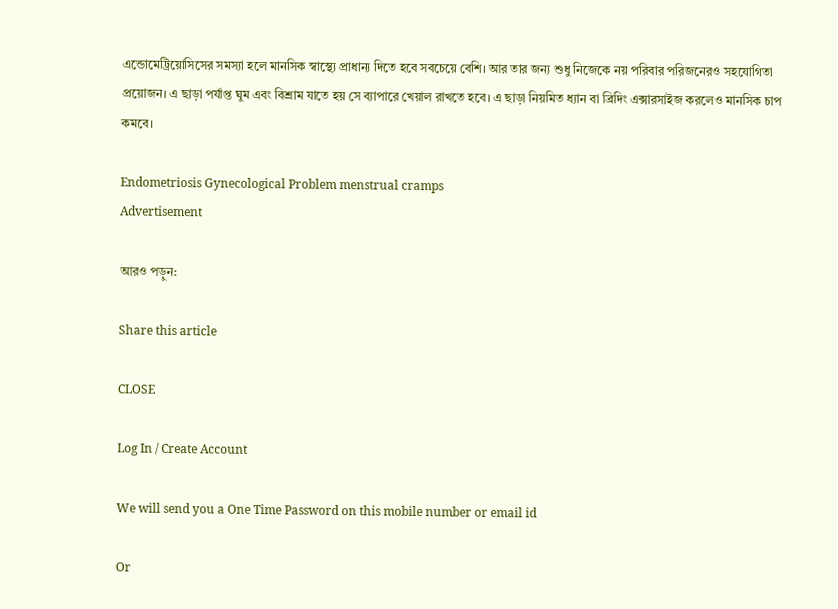এন্ডোমেট্রিয়োসিসের সমস্যা হলে মানসিক স্বাস্থ্যে প্রাধান্য দিতে হবে সবচেয়ে বেশি। আর তার জন্য শুধু নিজেকে নয় পরিবার পরিজনেরও সহযোগিতা প্রয়োজন। এ ছাড়া পর্যাপ্ত ঘুম এবং বিশ্রাম যাতে হয় সে ব্যাপারে খেয়াল রাখতে হবে। এ ছাড়া নিয়মিত ধ্যান বা ব্রিদিং এক্সারসাইজ করলেও মানসিক চাপ কমবে।

Endometriosis Gynecological Problem menstrual cramps
Advertisement

আরও পড়ুন:

Share this article

CLOSE

Log In / Create Account

We will send you a One Time Password on this mobile number or email id

Or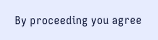By proceeding you agree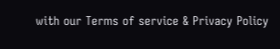with our Terms of service & Privacy Policy